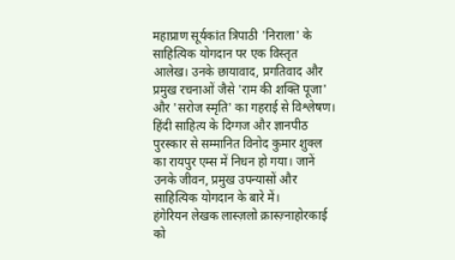महाप्राण सूर्यकांत त्रिपाठी 'निराला' के साहित्यिक योगदान पर एक विस्तृत आलेख। उनके छायावाद, प्रगतिवाद और प्रमुख रचनाओं जैसे 'राम की शक्ति पूजा' और 'सरोज स्मृति' का गहराई से विश्लेषण।
हिंदी साहित्य के दिग्गज और ज्ञानपीठ पुरस्कार से सम्मानित विनोद कुमार शुक्ल का रायपुर एम्स में निधन हो गया। जानें उनके जीवन, प्रमुख उपन्यासों और साहित्यिक योगदान के बारे में।
हंगेरियन लेखक लास्ज़लो क्रास्ज़्नाहोरकाई को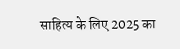साहित्य के लिए 2025 का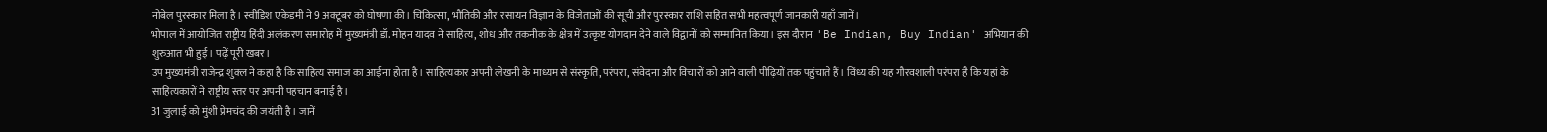नोबेल पुरस्कार मिला है। स्वीडिश एकेडमी ने 9 अक्टूबर को घोषणा की। चिकित्सा, भौतिकी और रसायन विज्ञान के विजेताओं की सूची और पुरस्कार राशि सहित सभी महत्वपूर्ण जानकारी यहाँ जानें।
भोपाल में आयोजित राष्ट्रीय हिंदी अलंकरण समारोह में मुख्यमंत्री डॉ. मोहन यादव ने साहित्य, शोध और तकनीक के क्षेत्र में उत्कृष्ट योगदान देने वाले विद्वानों को सम्मानित किया। इस दौरान 'Be Indian, Buy Indian' अभियान की शुरुआत भी हुई। पढ़ें पूरी खबर।
उप मुख्यमंत्री राजेन्द्र शुक्ल ने कहा है कि साहित्य समाज का आईना होता है। साहित्यकार अपनी लेखनी के माध्यम से संस्कृति, परंपरा, संवेदना और विचारों को आने वाली पीढ़ियों तक पहुंचाते हैं। विंध्य की यह गौरवशाली परंपरा है कि यहां के साहित्यकारों ने राष्ट्रीय स्तर पर अपनी पहचान बनाई है।
31 जुलाई को मुंशी प्रेमचंद की जयंती है। जानें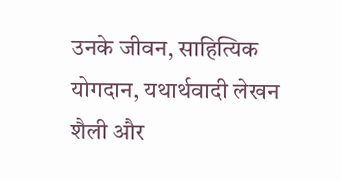उनके जीवन, साहित्यिक योगदान, यथार्थवादी लेखन शैली और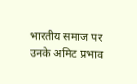भारतीय समाज पर उनके अमिट प्रभाव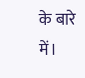के बारे में।